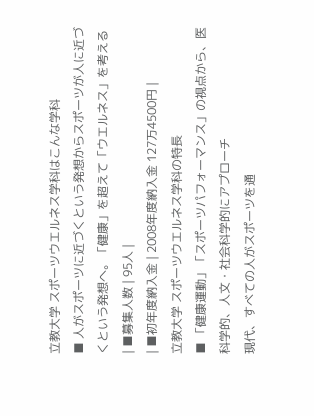立教大学 スポーツウエルネス学科はこんな学科
■ 人がスポーツに近づくという発想からスポーツが人に近づくという発想へ。「健康」を超えて「ウエルネス」を考える
| ■募集人数 | 95人 |
| ■初年度納入金 | 2008年度納入金 127万4500円 |
立教大学 スポーツウエルネス学科の特長
■ 「健康運動」「スポーツパフォーマンス」の視点から、医科学的、人文・社会科学的にアプローチ
現代、すべての人がスポーツを通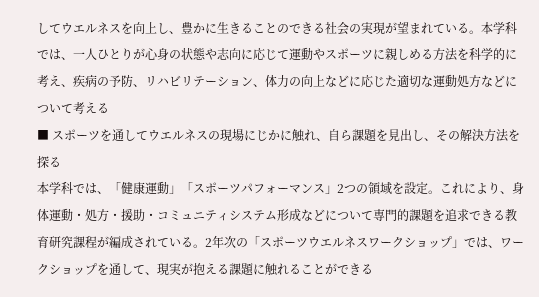してウエルネスを向上し、豊かに生きることのできる社会の実現が望まれている。本学科では、一人ひとりが心身の状態や志向に応じて運動やスポーツに親しめる方法を科学的に考え、疾病の予防、リハビリテーション、体力の向上などに応じた適切な運動処方などについて考える
■ スポーツを通してウエルネスの現場にじかに触れ、自ら課題を見出し、その解決方法を探る
本学科では、「健康運動」「スポーツパフォーマンス」2つの領域を設定。これにより、身体運動・処方・援助・コミュニティシステム形成などについて専門的課題を追求できる教育研究課程が編成されている。2年次の「スポーツウエルネスワークショップ」では、ワークショップを通して、現実が抱える課題に触れることができる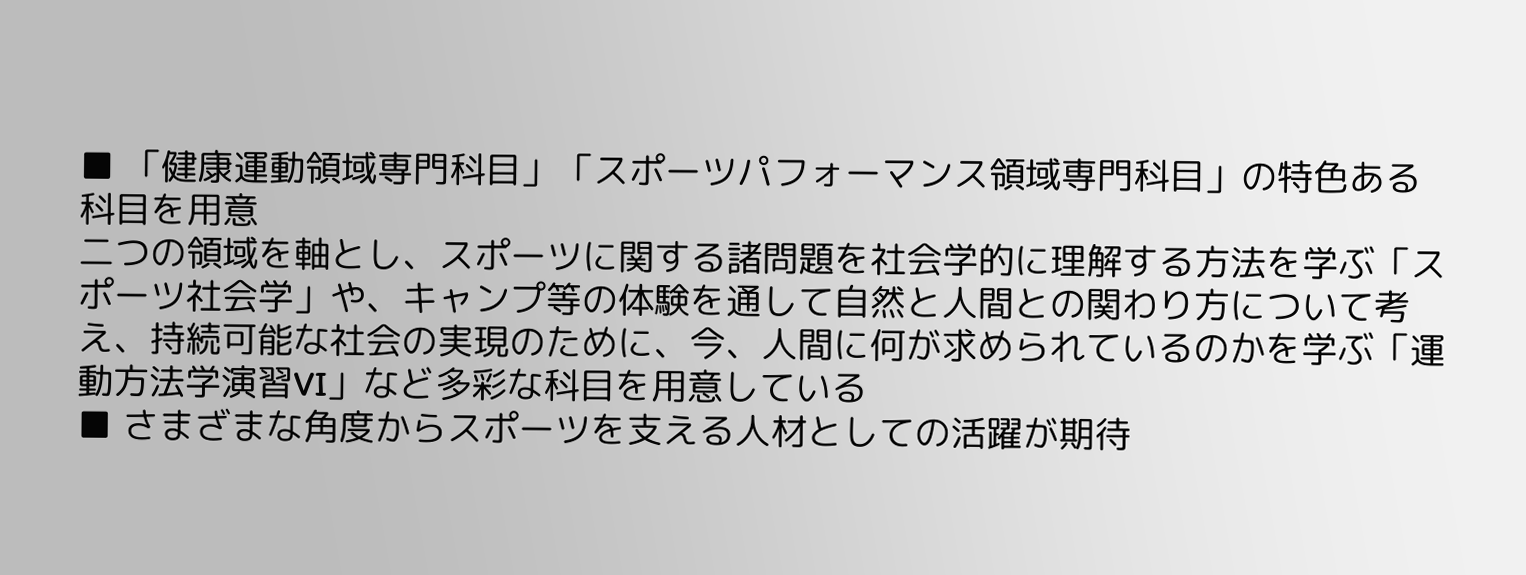■ 「健康運動領域専門科目」「スポーツパフォーマンス領域専門科目」の特色ある科目を用意
二つの領域を軸とし、スポーツに関する諸問題を社会学的に理解する方法を学ぶ「スポーツ社会学」や、キャンプ等の体験を通して自然と人間との関わり方について考え、持続可能な社会の実現のために、今、人間に何が求められているのかを学ぶ「運動方法学演習VI」など多彩な科目を用意している
■ さまざまな角度からスポーツを支える人材としての活躍が期待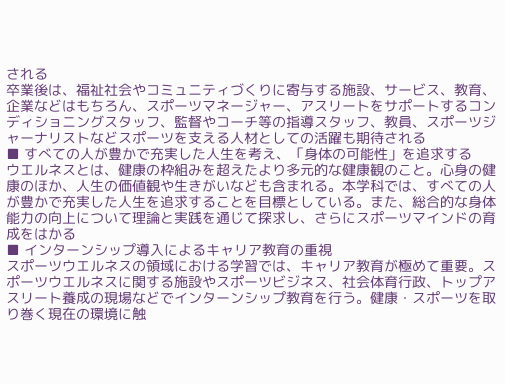される
卒業後は、福祉社会やコミュニティづくりに寄与する施設、サービス、教育、企業などはもちろん、スポーツマネージャー、アスリートをサポートするコンディショニングスタッフ、監督やコーチ等の指導スタッフ、教員、スポーツジャーナリストなどスポーツを支える人材としての活躍も期待される
■ すべての人が豊かで充実した人生を考え、「身体の可能性」を追求する
ウエルネスとは、健康の枠組みを超えたより多元的な健康観のこと。心身の健康のほか、人生の価値観や生きがいなども含まれる。本学科では、すべての人が豊かで充実した人生を追求することを目標としている。また、総合的な身体能力の向上について理論と実践を通じて探求し、さらにスポーツマインドの育成をはかる
■ インターンシップ導入によるキャリア教育の重視
スポーツウエルネスの領域における学習では、キャリア教育が極めて重要。スポーツウエルネスに関する施設やスポーツビジネス、社会体育行政、トップアスリート養成の現場などでインターンシップ教育を行う。健康・スポーツを取り巻く現在の環境に触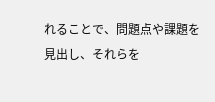れることで、問題点や課題を見出し、それらを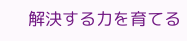解決する力を育てる